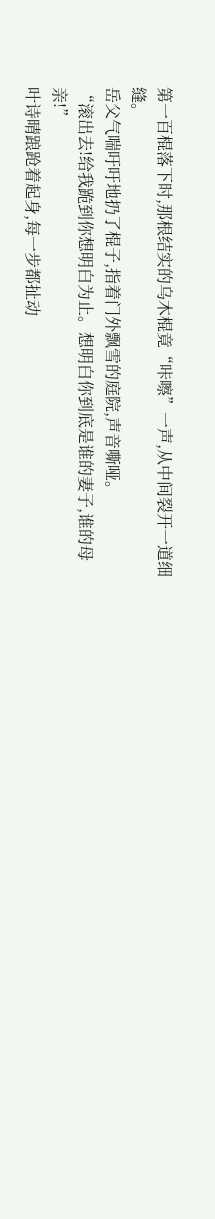第一百棍落下时,那根结实的乌木棍竟“咔嚓”一声,从中间裂开一道细缝。
岳父气喘吁吁地扔了棍子,指着门外飘雪的庭院,声音嘶哑。
“滚出去!给我跪到你想明白为止。想明白你到底是谁的妻子,谁的母亲!”
叶诗晴踉跄着起身,每一步都扯动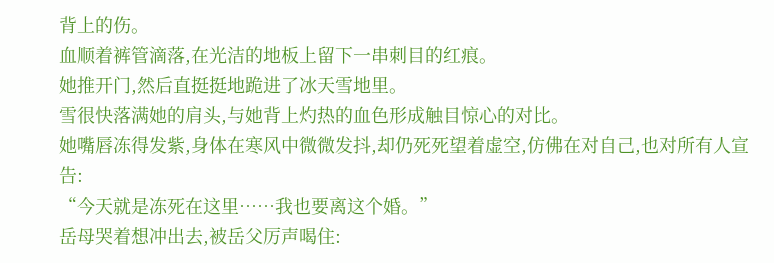背上的伤。
血顺着裤管滴落,在光洁的地板上留下一串刺目的红痕。
她推开门,然后直挺挺地跪进了冰天雪地里。
雪很快落满她的肩头,与她背上灼热的血色形成触目惊心的对比。
她嘴唇冻得发紫,身体在寒风中微微发抖,却仍死死望着虚空,仿佛在对自己,也对所有人宣告:
“今天就是冻死在这里……我也要离这个婚。”
岳母哭着想冲出去,被岳父厉声喝住: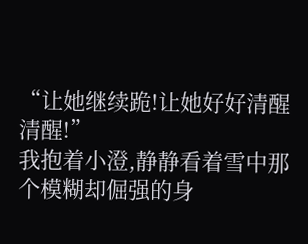“让她继续跪!让她好好清醒清醒!”
我抱着小澄,静静看着雪中那个模糊却倔强的身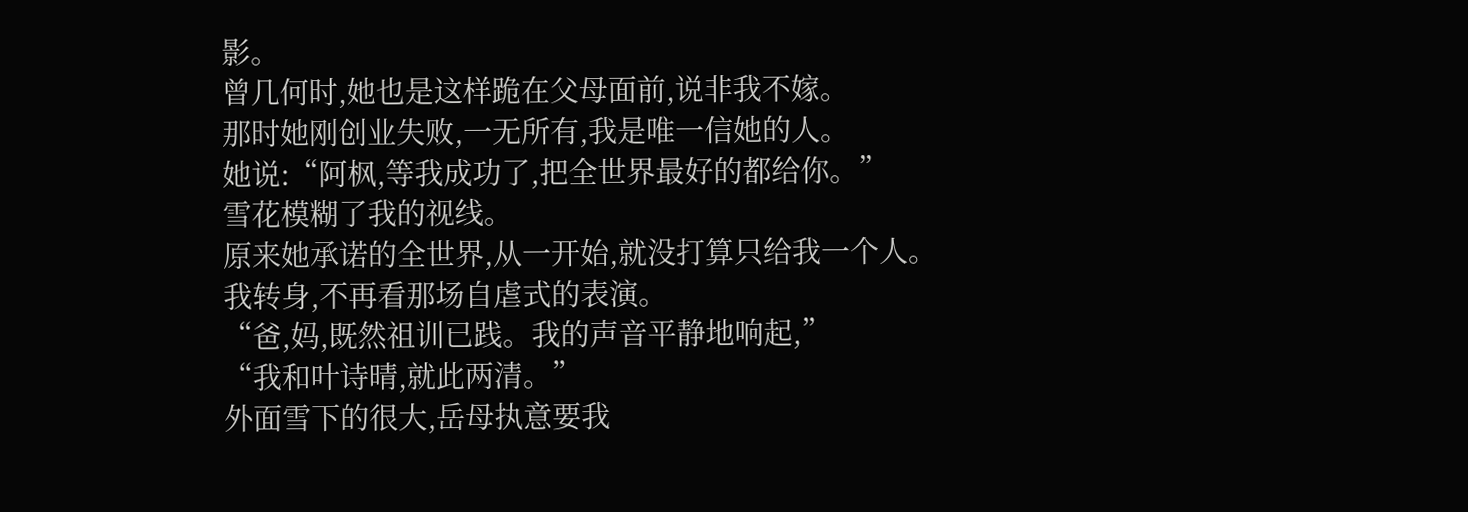影。
曾几何时,她也是这样跪在父母面前,说非我不嫁。
那时她刚创业失败,一无所有,我是唯一信她的人。
她说:“阿枫,等我成功了,把全世界最好的都给你。”
雪花模糊了我的视线。
原来她承诺的全世界,从一开始,就没打算只给我一个人。
我转身,不再看那场自虐式的表演。
“爸,妈,既然祖训已践。我的声音平静地响起,”
“我和叶诗晴,就此两清。”
外面雪下的很大,岳母执意要我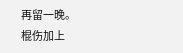再留一晚。
棍伤加上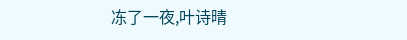冻了一夜,叶诗晴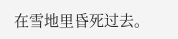在雪地里昏死过去。